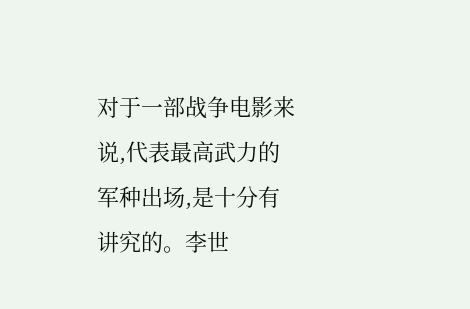对于一部战争电影来说,代表最高武力的军种出场,是十分有讲究的。李世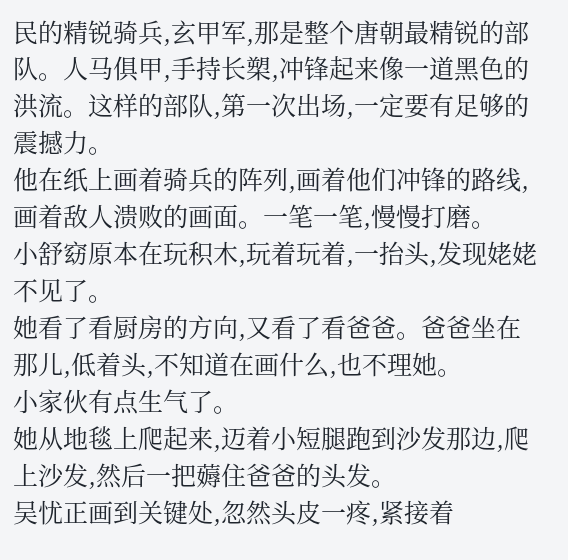民的精锐骑兵,玄甲军,那是整个唐朝最精锐的部队。人马俱甲,手持长槊,冲锋起来像一道黑色的洪流。这样的部队,第一次出场,一定要有足够的震撼力。
他在纸上画着骑兵的阵列,画着他们冲锋的路线,画着敌人溃败的画面。一笔一笔,慢慢打磨。
小舒窈原本在玩积木,玩着玩着,一抬头,发现姥姥不见了。
她看了看厨房的方向,又看了看爸爸。爸爸坐在那儿,低着头,不知道在画什么,也不理她。
小家伙有点生气了。
她从地毯上爬起来,迈着小短腿跑到沙发那边,爬上沙发,然后一把薅住爸爸的头发。
吴忧正画到关键处,忽然头皮一疼,紧接着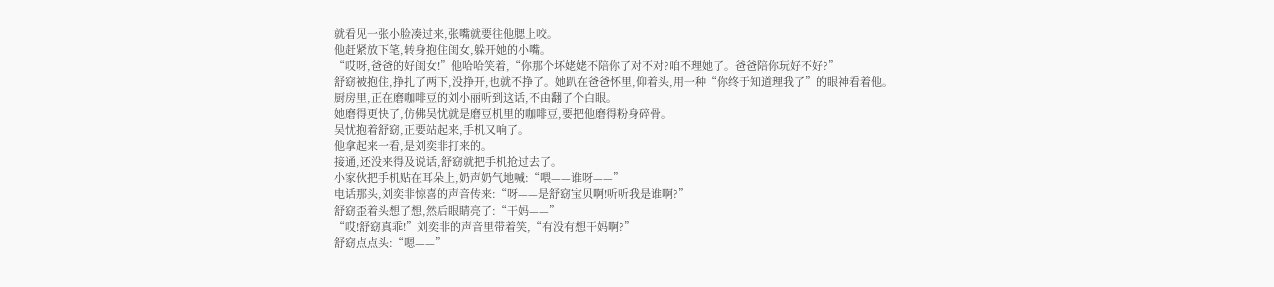就看见一张小脸凑过来,张嘴就要往他腮上咬。
他赶紧放下笔,转身抱住闺女,躲开她的小嘴。
“哎呀,爸爸的好闺女!”他哈哈笑着,“你那个坏姥姥不陪你了对不对?咱不理她了。爸爸陪你玩好不好?”
舒窈被抱住,挣扎了两下,没挣开,也就不挣了。她趴在爸爸怀里,仰着头,用一种“你终于知道理我了”的眼神看着他。
厨房里,正在磨咖啡豆的刘小丽听到这话,不由翻了个白眼。
她磨得更快了,仿佛吴忧就是磨豆机里的咖啡豆,要把他磨得粉身碎骨。
吴忧抱着舒窈,正要站起来,手机又响了。
他拿起来一看,是刘奕非打来的。
接通,还没来得及说话,舒窈就把手机抢过去了。
小家伙把手机贴在耳朵上,奶声奶气地喊:“喂——谁呀——”
电话那头,刘奕非惊喜的声音传来:“呀——是舒窈宝贝啊!听听我是谁啊?”
舒窈歪着头想了想,然后眼睛亮了:“干妈——”
“哎!舒窈真乖!”刘奕非的声音里带着笑,“有没有想干妈啊?”
舒窈点点头:“嗯——”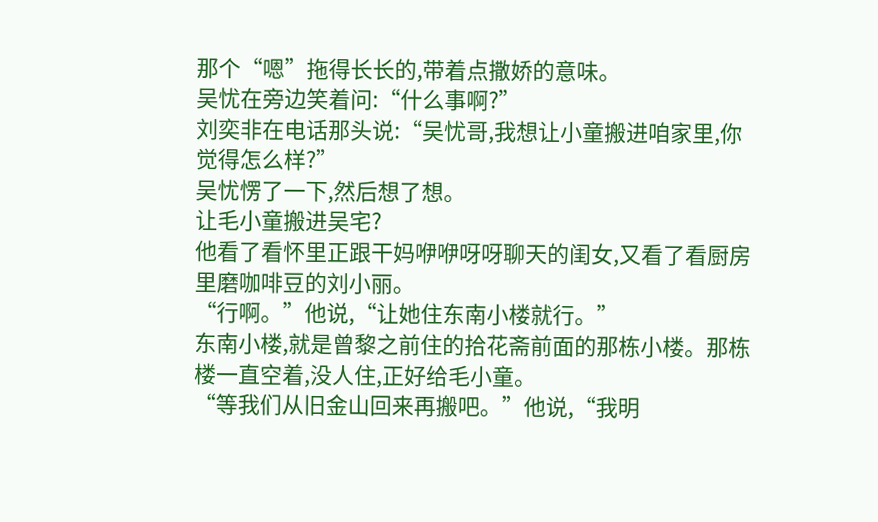那个“嗯”拖得长长的,带着点撒娇的意味。
吴忧在旁边笑着问:“什么事啊?”
刘奕非在电话那头说:“吴忧哥,我想让小童搬进咱家里,你觉得怎么样?”
吴忧愣了一下,然后想了想。
让毛小童搬进吴宅?
他看了看怀里正跟干妈咿咿呀呀聊天的闺女,又看了看厨房里磨咖啡豆的刘小丽。
“行啊。”他说,“让她住东南小楼就行。”
东南小楼,就是曾黎之前住的拾花斋前面的那栋小楼。那栋楼一直空着,没人住,正好给毛小童。
“等我们从旧金山回来再搬吧。”他说,“我明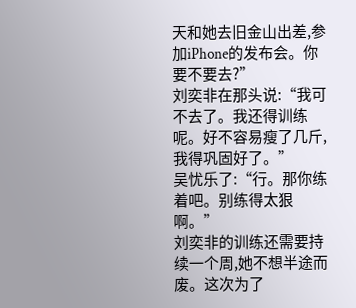天和她去旧金山出差,参加iPhone的发布会。你要不要去?”
刘奕非在那头说:“我可不去了。我还得训练呢。好不容易瘦了几斤,我得巩固好了。”
吴忧乐了:“行。那你练着吧。别练得太狠啊。”
刘奕非的训练还需要持续一个周,她不想半途而废。这次为了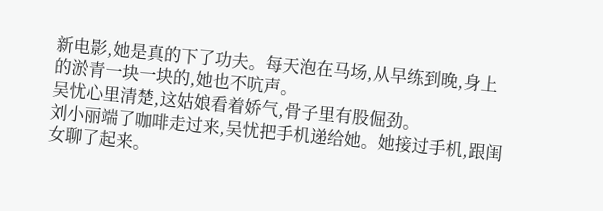新电影,她是真的下了功夫。每天泡在马场,从早练到晚,身上的淤青一块一块的,她也不吭声。
吴忧心里清楚,这姑娘看着娇气,骨子里有股倔劲。
刘小丽端了咖啡走过来,吴忧把手机递给她。她接过手机,跟闺女聊了起来。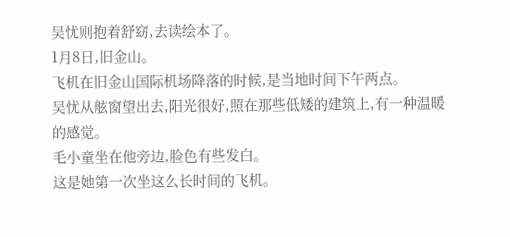吴忧则抱着舒窈,去读绘本了。
1月8日,旧金山。
飞机在旧金山国际机场降落的时候,是当地时间下午两点。
吴忧从舷窗望出去,阳光很好,照在那些低矮的建筑上,有一种温暖的感觉。
毛小童坐在他旁边,脸色有些发白。
这是她第一次坐这么长时间的飞机。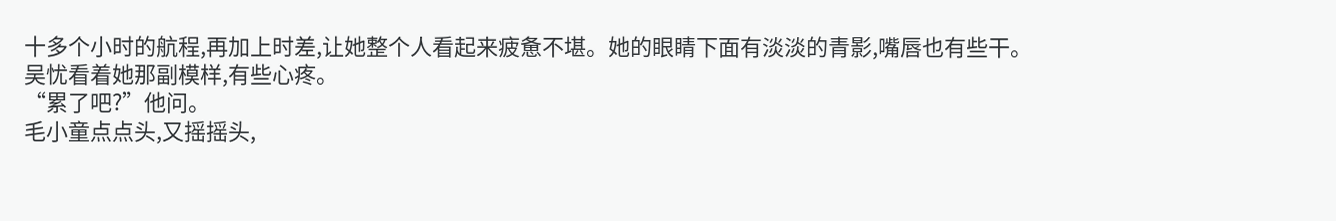十多个小时的航程,再加上时差,让她整个人看起来疲惫不堪。她的眼睛下面有淡淡的青影,嘴唇也有些干。
吴忧看着她那副模样,有些心疼。
“累了吧?”他问。
毛小童点点头,又摇摇头,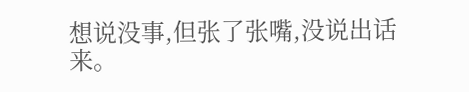想说没事,但张了张嘴,没说出话来。